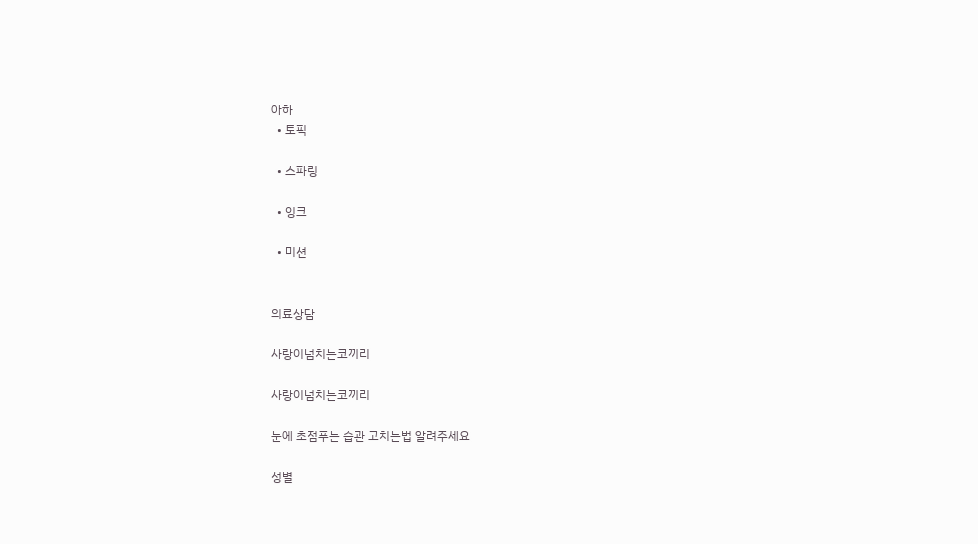아하
  • 토픽

  • 스파링

  • 잉크

  • 미션


의료상담

사랑이넘치는코끼리

사랑이넘치는코끼리

눈에 초점푸는 습관 고치는법 알려주세요

성별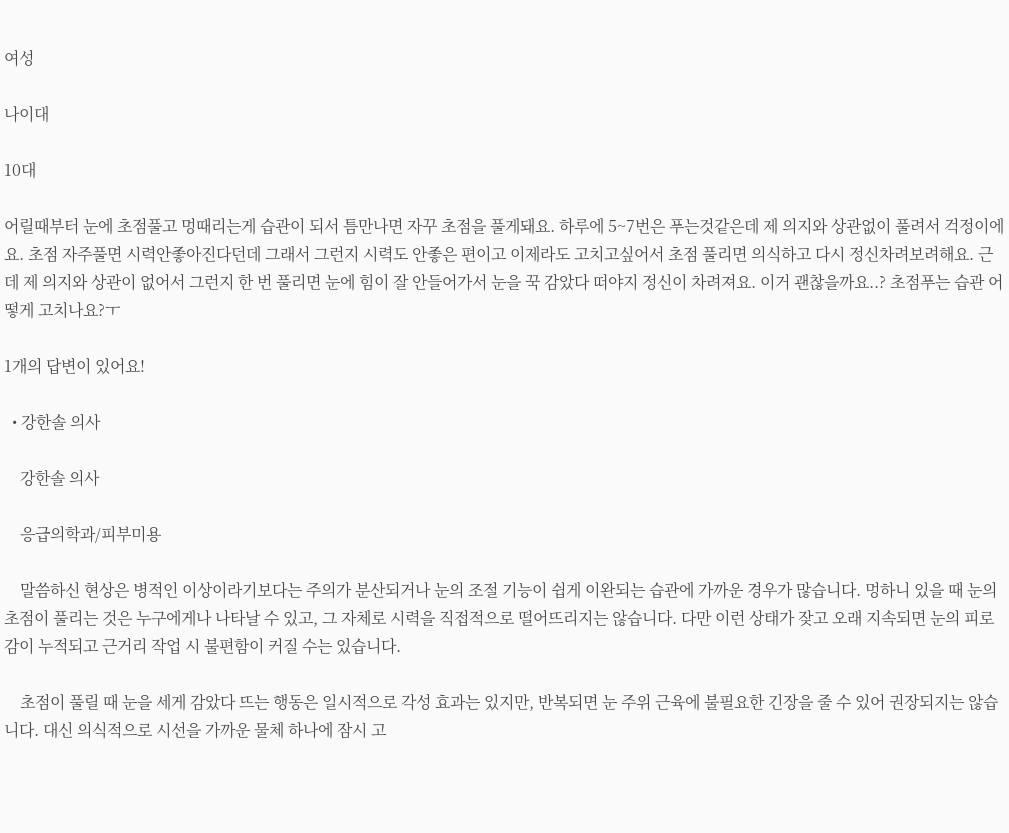여성

나이대

10대

어릴때부터 눈에 초점풀고 멍때리는게 습관이 되서 틈만나면 자꾸 초점을 풀게돼요. 하루에 5~7번은 푸는것같은데 제 의지와 상관없이 풀려서 걱정이에요. 초점 자주풀면 시력안좋아진다던데 그래서 그런지 시력도 안좋은 편이고 이제라도 고치고싶어서 초점 풀리면 의식하고 다시 정신차려보려해요. 근데 제 의지와 상관이 없어서 그런지 한 번 풀리면 눈에 힘이 잘 안들어가서 눈을 꾹 감았다 떠야지 정신이 차려져요. 이거 괜찮을까요..? 초점푸는 습관 어떻게 고치나요?ㅜ

1개의 답변이 있어요!

  • 강한솔 의사

    강한솔 의사

    응급의학과/피부미용

    말씀하신 현상은 병적인 이상이라기보다는 주의가 분산되거나 눈의 조절 기능이 쉽게 이완되는 습관에 가까운 경우가 많습니다. 멍하니 있을 때 눈의 초점이 풀리는 것은 누구에게나 나타날 수 있고, 그 자체로 시력을 직접적으로 떨어뜨리지는 않습니다. 다만 이런 상태가 잦고 오래 지속되면 눈의 피로감이 누적되고 근거리 작업 시 불편함이 커질 수는 있습니다.

    초점이 풀릴 때 눈을 세게 감았다 뜨는 행동은 일시적으로 각성 효과는 있지만, 반복되면 눈 주위 근육에 불필요한 긴장을 줄 수 있어 권장되지는 않습니다. 대신 의식적으로 시선을 가까운 물체 하나에 잠시 고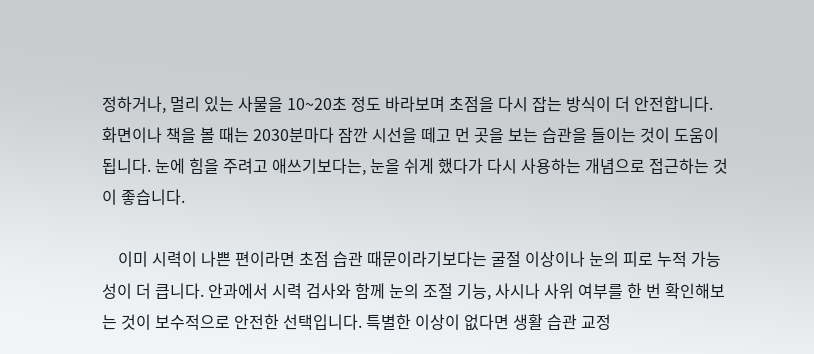정하거나, 멀리 있는 사물을 10~20초 정도 바라보며 초점을 다시 잡는 방식이 더 안전합니다. 화면이나 책을 볼 때는 2030분마다 잠깐 시선을 떼고 먼 곳을 보는 습관을 들이는 것이 도움이 됩니다. 눈에 힘을 주려고 애쓰기보다는, 눈을 쉬게 했다가 다시 사용하는 개념으로 접근하는 것이 좋습니다.

    이미 시력이 나쁜 편이라면 초점 습관 때문이라기보다는 굴절 이상이나 눈의 피로 누적 가능성이 더 큽니다. 안과에서 시력 검사와 함께 눈의 조절 기능, 사시나 사위 여부를 한 번 확인해보는 것이 보수적으로 안전한 선택입니다. 특별한 이상이 없다면 생활 습관 교정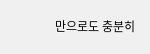만으로도 충분히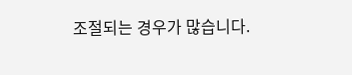조절되는 경우가 많습니다.